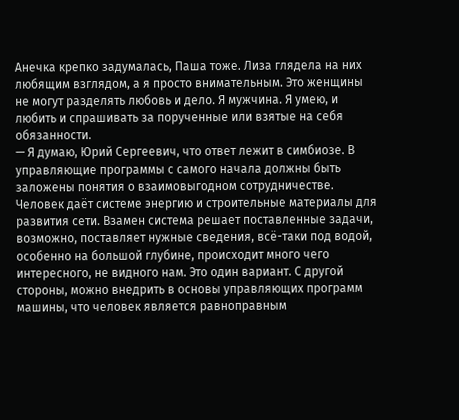Анечка крепко задумалась, Паша тоже. Лиза глядела на них любящим взглядом, а я просто внимательным. Это женщины не могут разделять любовь и дело. Я мужчина. Я умею, и любить и спрашивать за порученные или взятые на себя обязанности.
— Я думаю, Юрий Сергеевич, что ответ лежит в симбиозе. В управляющие программы с самого начала должны быть заложены понятия о взаимовыгодном сотрудничестве. Человек даёт системе энергию и строительные материалы для развития сети. Взамен система решает поставленные задачи, возможно, поставляет нужные сведения, всё-таки под водой, особенно на большой глубине, происходит много чего интересного, не видного нам. Это один вариант. С другой стороны, можно внедрить в основы управляющих программ машины, что человек является равноправным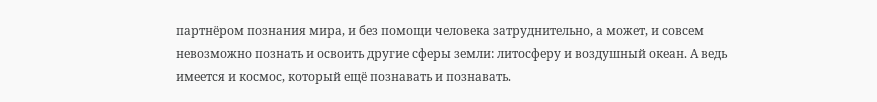партнёром познания мира, и без помощи человека затруднительно, а может, и совсем невозможно познать и освоить другие сферы земли: литосферу и воздушный океан. А ведь имеется и космос, который ещё познавать и познавать.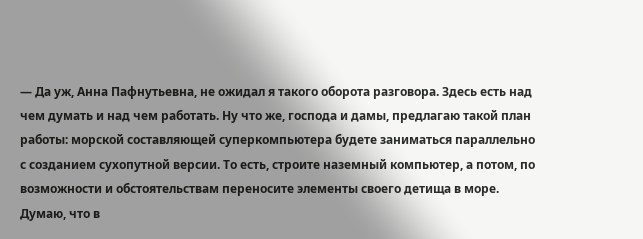— Да уж, Анна Пафнутьевна, не ожидал я такого оборота разговора. Здесь есть над чем думать и над чем работать. Ну что же, господа и дамы, предлагаю такой план работы: морской составляющей суперкомпьютера будете заниматься параллельно с созданием сухопутной версии. То есть, строите наземный компьютер, а потом, по возможности и обстоятельствам переносите элементы своего детища в море. Думаю, что в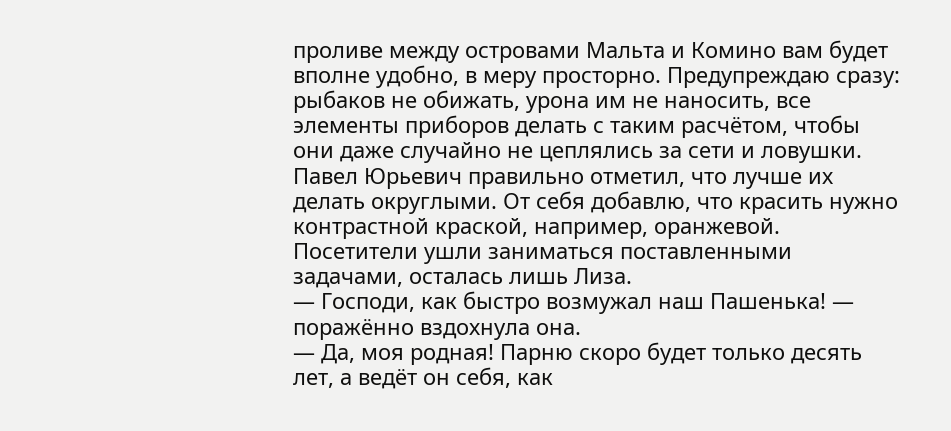проливе между островами Мальта и Комино вам будет вполне удобно, в меру просторно. Предупреждаю сразу: рыбаков не обижать, урона им не наносить, все элементы приборов делать с таким расчётом, чтобы они даже случайно не цеплялись за сети и ловушки. Павел Юрьевич правильно отметил, что лучше их делать округлыми. От себя добавлю, что красить нужно контрастной краской, например, оранжевой.
Посетители ушли заниматься поставленными задачами, осталась лишь Лиза.
— Господи, как быстро возмужал наш Пашенька! — поражённо вздохнула она.
— Да, моя родная! Парню скоро будет только десять лет, а ведёт он себя, как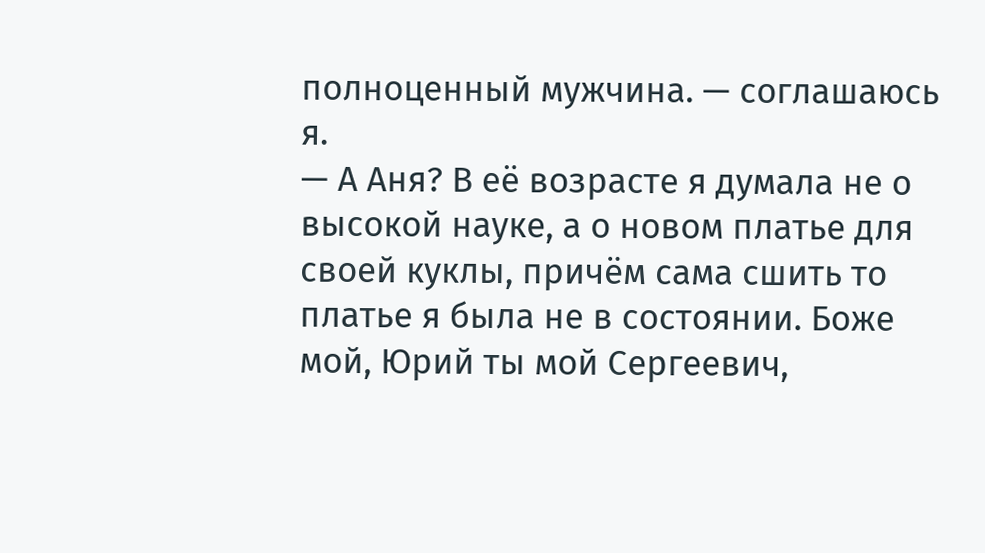полноценный мужчина. — соглашаюсь я.
— А Аня? В её возрасте я думала не о высокой науке, а о новом платье для своей куклы, причём сама сшить то платье я была не в состоянии. Боже мой, Юрий ты мой Сергеевич,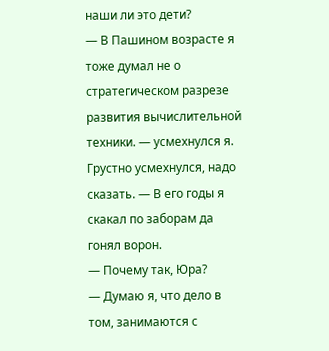наши ли это дети?
— В Пашином возрасте я тоже думал не о стратегическом разрезе развития вычислительной техники. — усмехнулся я. Грустно усмехнулся, надо сказать. — В его годы я скакал по заборам да гонял ворон.
— Почему так, Юра?
— Думаю я, что дело в том, занимаются с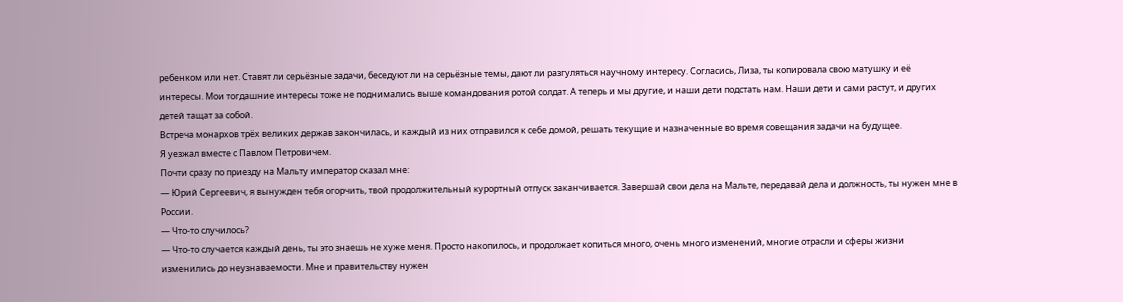ребенком или нет. Ставят ли серьёзные задачи, беседуют ли на серьёзные темы, дают ли разгуляться научному интересу. Согласись, Лиза, ты копировала свою матушку и её интересы. Мои тогдашние интересы тоже не поднимались выше командования ротой солдат. А теперь и мы другие, и наши дети подстать нам. Наши дети и сами растут, и других детей тащат за собой.
Встреча монархов трёх великих держав закончилась, и каждый из них отправился к себе домой, решать текущие и назначенные во время совещания задачи на будущее.
Я уезжал вместе с Павлом Петровичем.
Почти сразу по приезду на Мальту император сказал мне:
— Юрий Сергеевич, я вынужден тебя огорчить, твой продолжительный курортный отпуск заканчивается. Завершай свои дела на Мальте, передавай дела и должность, ты нужен мне в России.
— Что-то случилось?
— Что-то случается каждый день, ты это знаешь не хуже меня. Просто накопилось, и продолжает копиться много, очень много изменений, многие отрасли и сферы жизни изменились до неузнаваемости. Мне и правительству нужен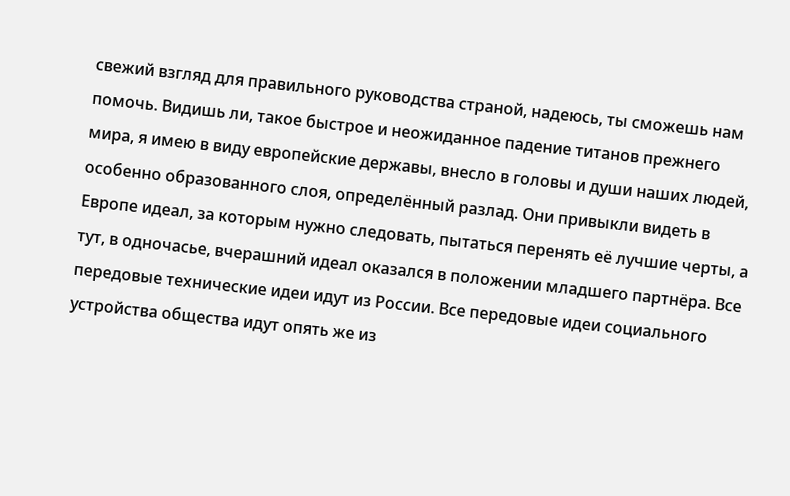свежий взгляд для правильного руководства страной, надеюсь, ты сможешь нам помочь. Видишь ли, такое быстрое и неожиданное падение титанов прежнего мира, я имею в виду европейские державы, внесло в головы и души наших людей, особенно образованного слоя, определённый разлад. Они привыкли видеть в Европе идеал, за которым нужно следовать, пытаться перенять её лучшие черты, а тут, в одночасье, вчерашний идеал оказался в положении младшего партнёра. Все передовые технические идеи идут из России. Все передовые идеи социального устройства общества идут опять же из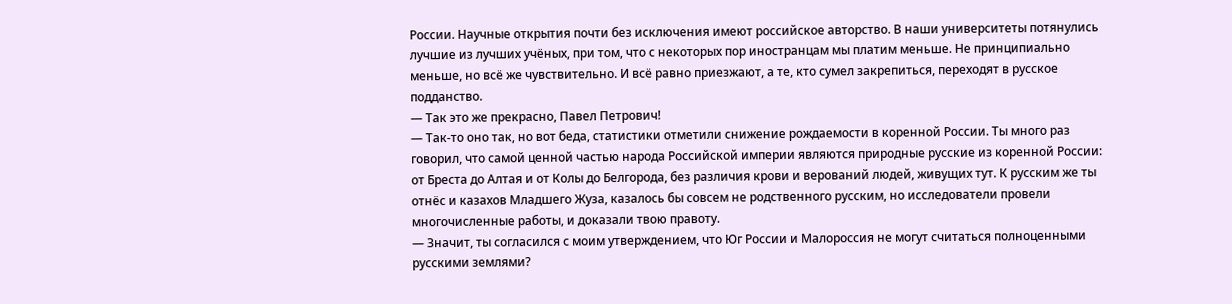России. Научные открытия почти без исключения имеют российское авторство. В наши университеты потянулись лучшие из лучших учёных, при том, что с некоторых пор иностранцам мы платим меньше. Не принципиально меньше, но всё же чувствительно. И всё равно приезжают, а те, кто сумел закрепиться, переходят в русское подданство.
— Так это же прекрасно, Павел Петрович!
— Так-то оно так, но вот беда, статистики отметили снижение рождаемости в коренной России. Ты много раз говорил, что самой ценной частью народа Российской империи являются природные русские из коренной России: от Бреста до Алтая и от Колы до Белгорода, без различия крови и верований людей, живущих тут. К русским же ты отнёс и казахов Младшего Жуза, казалось бы совсем не родственного русским, но исследователи провели многочисленные работы, и доказали твою правоту.
— Значит, ты согласился с моим утверждением, что Юг России и Малороссия не могут считаться полноценными русскими землями?